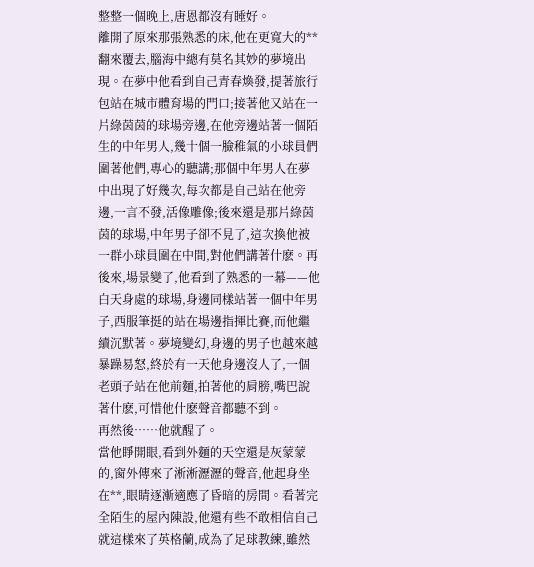整整一個晚上,唐恩都沒有睡好。
離開了原來那張熟悉的床,他在更寬大的**翻來覆去,腦海中總有莫名其妙的夢境出現。在夢中他看到自己青春煥發,提著旅行包站在城市體育場的門口;接著他又站在一片綠茵茵的球場旁邊,在他旁邊站著一個陌生的中年男人,幾十個一臉稚氣的小球員們圍著他們,專心的聽講;那個中年男人在夢中出現了好幾次,每次都是自己站在他旁邊,一言不發,活像雕像;後來還是那片綠茵茵的球場,中年男子卻不見了,這次換他被一群小球員圍在中間,對他們講著什麽。再後來,場景變了,他看到了熟悉的一幕——他白天身處的球場,身邊同樣站著一個中年男子,西服筆挺的站在場邊指揮比賽,而他繼續沉默著。夢境變幻,身邊的男子也越來越暴躁易怒,終於有一天他身邊沒人了,一個老頭子站在他前麵,拍著他的肩膀,嘴巴說著什麽,可惜他什麽聲音都聽不到。
再然後……他就醒了。
當他睜開眼,看到外麵的天空還是灰蒙蒙的,窗外傳來了淅淅瀝瀝的聲音,他起身坐在**,眼睛逐漸適應了昏暗的房間。看著完全陌生的屋內陳設,他還有些不敢相信自己就這樣來了英格蘭,成為了足球教練,雖然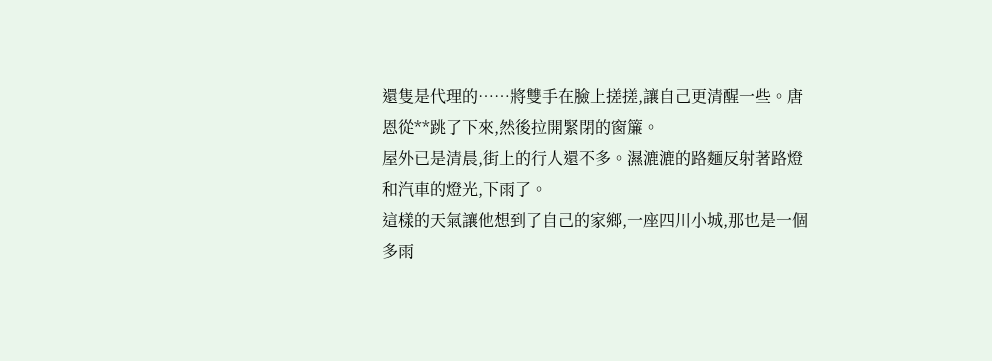還隻是代理的……將雙手在臉上搓搓,讓自己更清醒一些。唐恩從**跳了下來,然後拉開緊閉的窗簾。
屋外已是清晨,街上的行人還不多。濕漉漉的路麵反射著路燈和汽車的燈光,下雨了。
這樣的天氣讓他想到了自己的家鄉,一座四川小城,那也是一個多雨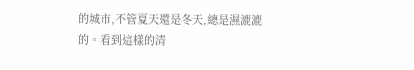的城市,不管夏天還是冬天,總是濕漉漉的。看到這樣的清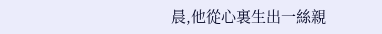晨,他從心裏生出一絲親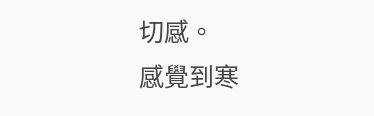切感。
感覺到寒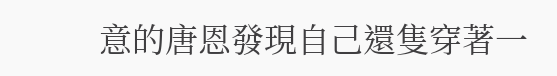意的唐恩發現自己還隻穿著一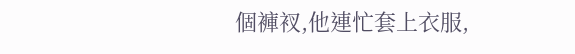個褲衩,他連忙套上衣服,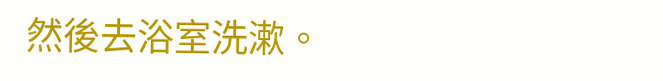然後去浴室洗漱。